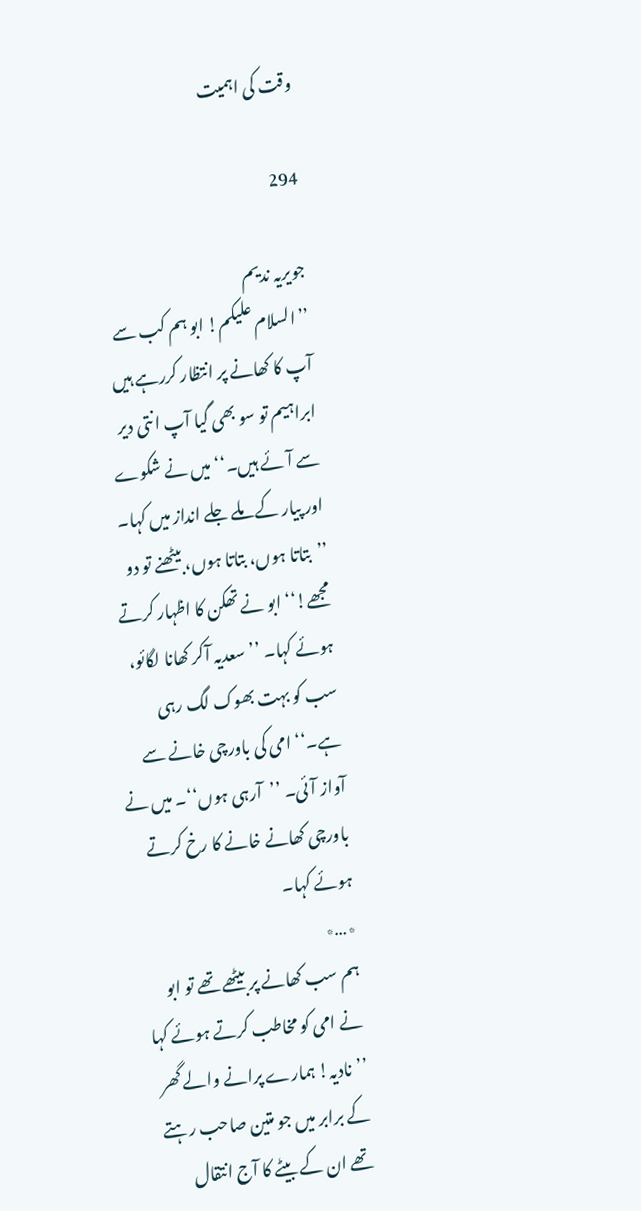وقت کی اہمیت

294

جویریہ ندیم
’’السلام علیکم! ابو ہم کب سے آپ کا کھانے پر انتظار کررہے ہیں ابراہیم تو سو بھی گیا آپ انتی دیر سے آئے ہیں۔‘‘ میں نے شکوے اور پیار کے ملے جلے انداز میں کہا۔
’’بتاتا ہوں، بتاتا ہوں، بیٹھنے تو دو مجھے!‘‘ ابو نے تھکن کا اظہار کرتے ہوئے کہا۔ ’’سعدیہ آکر کھانا لگائو، سب کو بہت بھوک لگ رہی ہے۔‘‘ امی کی باورچی خانے سے آواز آئی۔ ’’آرہی ہوں‘‘۔ میں نے باورچی کھانے خانے کا رخ کرتے ہوئے کہا۔
٭…٭
ہم سب کھانے پر بیٹھے تھے تو ابو نے امی کو مخاطب کرتے ہوئے کہا ’’نادیہ! ہمارے پرانے والے گھر کے برابر میں جو متین صاحب رہتے تھے ان کے بیٹے کا آج انتقال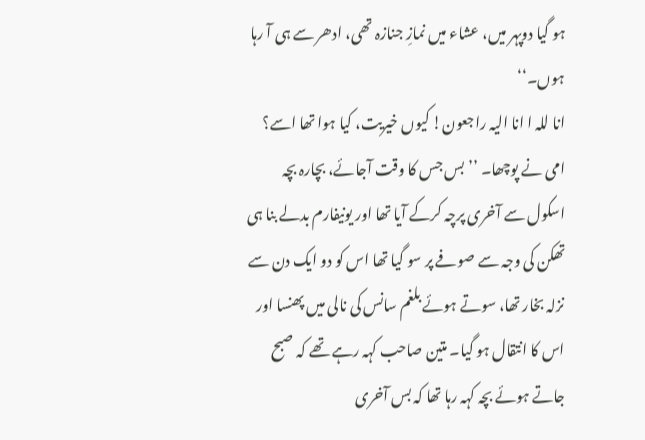ہو گیا دوپہر میں، عشاء میں نمازِ جنازہ تھی، ادھر سے ہی آ رہا ہوں۔‘‘
انا للہ ا انا الیہ راجعون! کیوں خیریت، کیا ہوا تھا اسے؟ امی نے پوچھا۔ ’’بس جس کا وقت آجائے، بچارہ بچہ اسکول سے آخری پرچہ کرکے آیا تھا اور یونیفارم بدلے بنا ہی تھکن کی وجہ سے صوفے پر سو گیا تھا اس کو دو ایک دن سے نزلہ بخار تھا، سوتے ہوئے بلغم سانس کی نالی میں پھنسا اور اس کا انتقال ہو گیا۔ متین صاحب کہہ رہے تھے کہ صبح جاتے ہوئے بچہ کہہ رہا تھا کہ بس آخری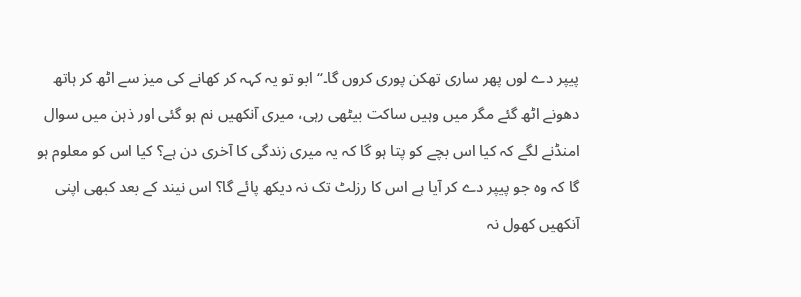پیپر دے لوں پھر ساری تھکن پوری کروں گا۔‘‘ ابو تو یہ کہہ کر کھانے کی میز سے اٹھ کر ہاتھ دھونے اٹھ گئے مگر میں وہیں ساکت بیٹھی رہی، میری آنکھیں نم ہو گئی اور ذہن میں سوال امنڈنے لگے کہ کیا اس بچے کو پتا ہو گا کہ یہ میری زندگی کا آخری دن ہے؟ کیا اس کو معلوم ہو گا کہ وہ جو پیپر دے کر آیا ہے اس کا رزلٹ تک نہ دیکھ پائے گا؟ اس نیند کے بعد کبھی اپنی آنکھیں کھول نہ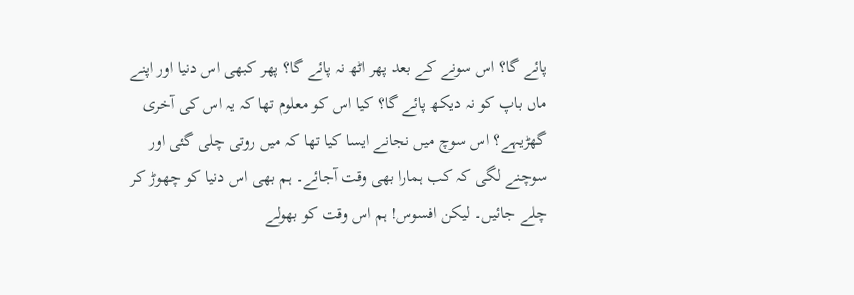پائے گا؟ اس سونے کے بعد پھر اٹھ نہ پائے گا؟ پھر کبھی اس دنیا اور اپنے ماں باپ کو نہ دیکھ پائے گا؟ کیا اس کو معلوم تھا کہ یہ اس کی آخری گھڑیہے؟ اس سوچ میں نجانے ایسا کیا تھا کہ میں روتی چلی گئی اور سوچنے لگی کہ کب ہمارا بھی وقت آجائے۔ ہم بھی اس دنیا کو چھوڑ کر چلے جائیں۔ لیکن افسوس! ہم اس وقت کو بھولے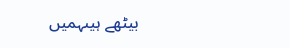بیٹھے ہیںہمیں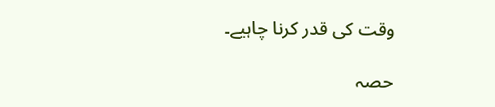وقت کی قدر کرنا چاہیے۔

حصہ